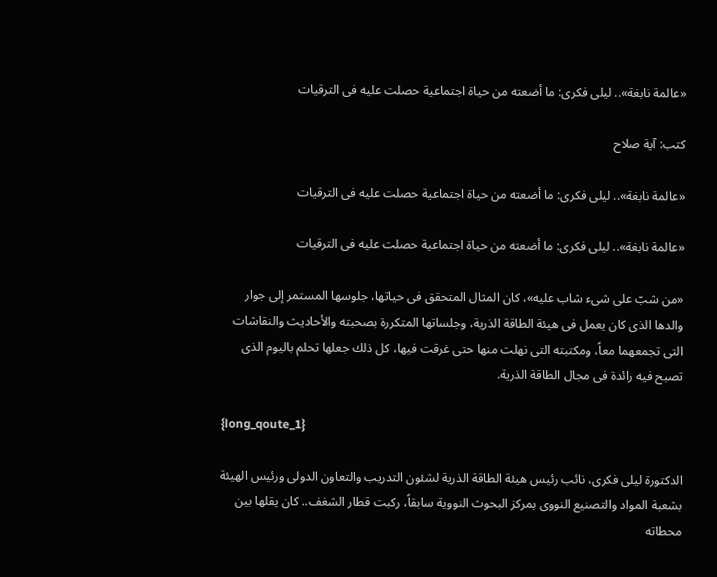«عالمة نابغة».. ليلى فكرى: ما أضعته من حياة اجتماعية حصلت عليه فى الترقيات

كتب: آية صلاح

«عالمة نابغة».. ليلى فكرى: ما أضعته من حياة اجتماعية حصلت عليه فى الترقيات

«عالمة نابغة».. ليلى فكرى: ما أضعته من حياة اجتماعية حصلت عليه فى الترقيات

«من شبّ على شىء شاب عليه»، كان المثال المتحقق فى حياتها، جلوسها المستمر إلى جوار والدها الذى كان يعمل فى هيئة الطاقة الذرية، وجلساتها المتكررة بصحبته والأحاديث والنقاشات التى تجمعهما معاً، ومكتبته التى نهلت منها حتى غرقت فيها، كل ذلك جعلها تحلم باليوم الذى تصبح فيه رائدة فى مجال الطاقة الذرية.

{long_qoute_1}

الدكتورة ليلى فكرى، نائب رئيس هيئة الطاقة الذرية لشئون التدريب والتعاون الدولى ورئيس الهيئة بشعبة المواد والتصنيع النووى بمركز البحوث النووية سابقاً، ركبت قطار الشغف.. كان يقلها بين محطاته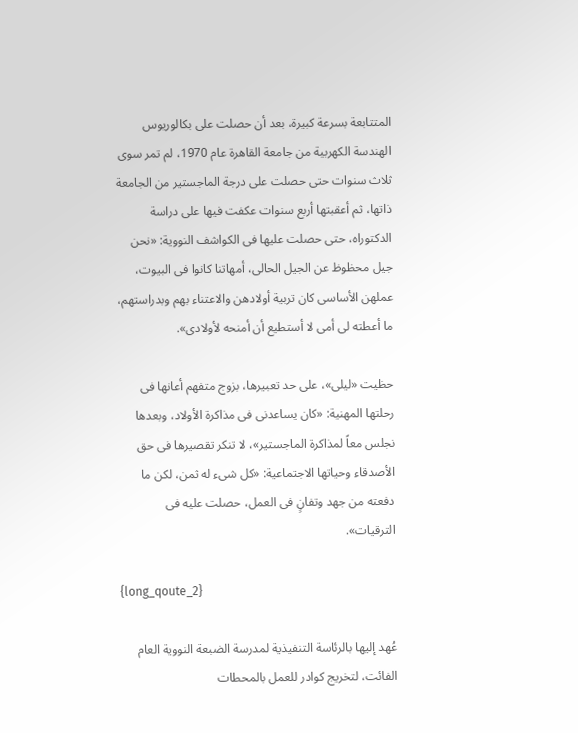المتتابعة بسرعة كبيرة، بعد أن حصلت على بكالوريوس الهندسة الكهربية من جامعة القاهرة عام 1970، لم تمر سوى ثلاث سنوات حتى حصلت على درجة الماجستير من الجامعة ذاتها، ثم أعقبتها أربع سنوات عكفت فيها على دراسة الدكتوراه، حتى حصلت عليها فى الكواشف النووية: «نحن جيل محظوظ عن الجيل الحالى، أمهاتنا كانوا فى البيوت، عملهن الأساسى كان تربية أولادهن والاعتناء بهم وبدراستهم، ما أعطته لى أمى لا أستطيع أن أمنحه لأولادى».

حظيت «ليلى»، على حد تعبيرها، بزوج متفهم أعانها فى رحلتها المهنية: «كان يساعدنى فى مذاكرة الأولاد، وبعدها نجلس معاً لمذاكرة الماجستير»، لا تنكر تقصيرها فى حق الأصدقاء وحياتها الاجتماعية: «كل شىء له ثمن، لكن ما دفعته من جهد وتفانٍ فى العمل، حصلت عليه فى الترقيات».

{long_qoute_2}

عُهد إليها بالرئاسة التنفيذية لمدرسة الضبعة النووية العام الفائت، لتخريج كوادر للعمل بالمحطات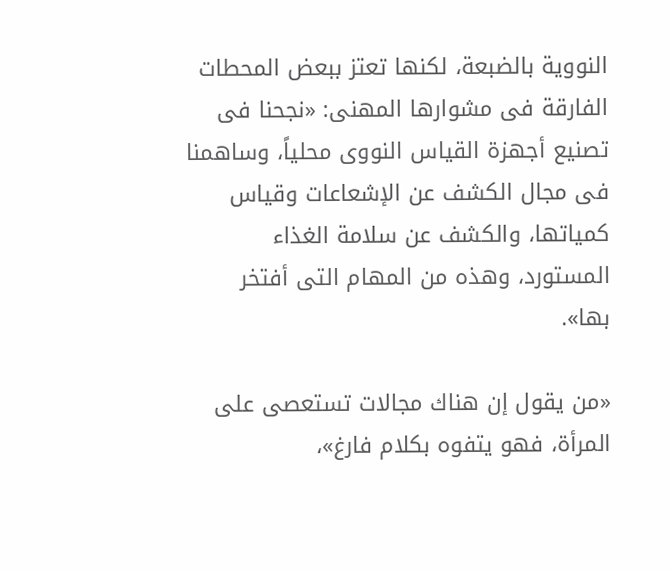النووية بالضبعة، لكنها تعتز ببعض المحطات الفارقة فى مشوارها المهنى: «نجحنا فى تصنيع أجهزة القياس النووى محلياً، وساهمنا فى مجال الكشف عن الإشعاعات وقياس كمياتها، والكشف عن سلامة الغذاء المستورد، وهذه من المهام التى أفتخر بها».

«من يقول إن هناك مجالات تستعصى على المرأة، فهو يتفوه بكلام فارغ»،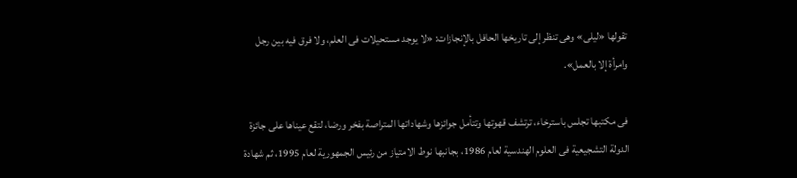تقولها «ليلى» وهى تنظر إلى تاريخها الحافل بالإنجازات: «لا يوجد مستحيلات فى العلم، ولا فرق فيه بين رجل وامرأة إلا بالعمل».

فى مكتبها تجلس باسترخاء، ترتشف قهوتها وتتأمل جوائزها وشهاداتها المتراصة بفخر ورضا، لتقع عيناها على جائزة الدولة التشجيعية فى العلوم الهندسية لعام 1986، بجانبها نوط الامتياز من رئيس الجمهورية لعام 1995، ثم شهادة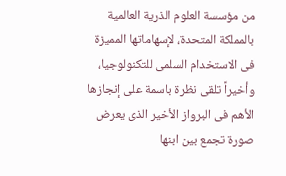من مؤسسة العلوم الذرية العالمية بالمملكة المتحدة، لإسهاماتها المميزة فى الاستخدام السلمى للتكنولوجيا، وأخيراً تلقى نظرة باسمة على إنجازها الأهم فى البرواز الأخير الذى يعرض صورة تجمع بين ابنها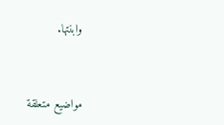وابنتها.


مواضيع متعلقة